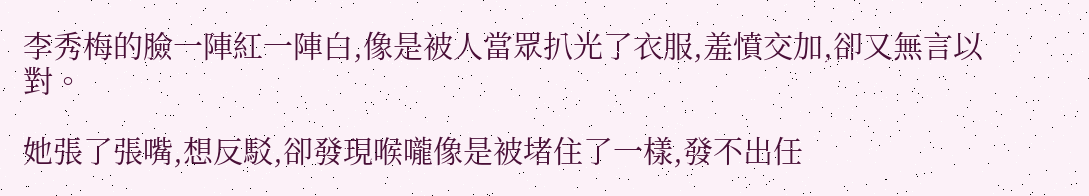李秀梅的臉一陣紅一陣白,像是被人當眾扒光了衣服,羞憤交加,卻又無言以對。

她張了張嘴,想反駁,卻發現喉嚨像是被堵住了一樣,發不出任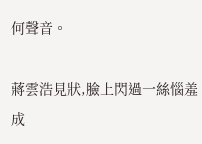何聲音。

蔣雲浩見狀,臉上閃過一絲惱羞成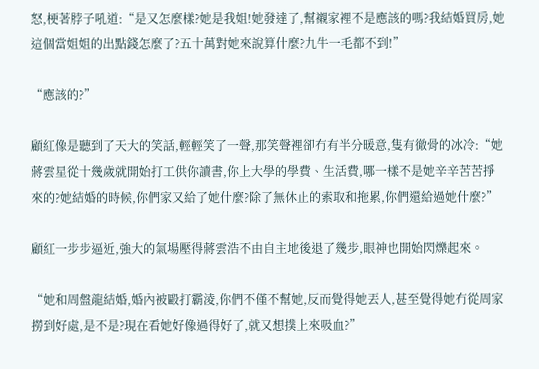怒,梗著脖子吼道:“是又怎麼樣?她是我姐!她發達了,幫襯家裡不是應該的嗎?我結婚買房,她這個當姐姐的出點錢怎麼了?五十萬對她來說算什麼?九牛一毛都不到!”

“應該的?”

顧紅像是聽到了天大的笑話,輕輕笑了一聲,那笑聲裡卻冇有半分暖意,隻有徹骨的冰冷:“她蔣雲星從十幾歲就開始打工供你讀書,你上大學的學費、生活費,哪一樣不是她辛辛苦苦掙來的?她結婚的時候,你們家又給了她什麼?除了無休止的索取和拖累,你們還給過她什麼?”

顧紅一步步逼近,強大的氣場壓得蔣雲浩不由自主地後退了幾步,眼神也開始閃爍起來。

“她和周盤龍結婚,婚內被毆打霸淩,你們不僅不幫她,反而覺得她丟人,甚至覺得她冇從周家撈到好處,是不是?現在看她好像過得好了,就又想撲上來吸血?”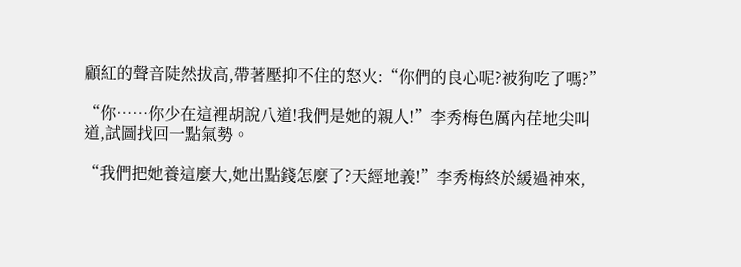顧紅的聲音陡然拔高,帶著壓抑不住的怒火:“你們的良心呢?被狗吃了嗎?”

“你……你少在這裡胡說八道!我們是她的親人!”李秀梅色厲內荏地尖叫道,試圖找回一點氣勢。

“我們把她養這麼大,她出點錢怎麼了?天經地義!”李秀梅終於緩過神來,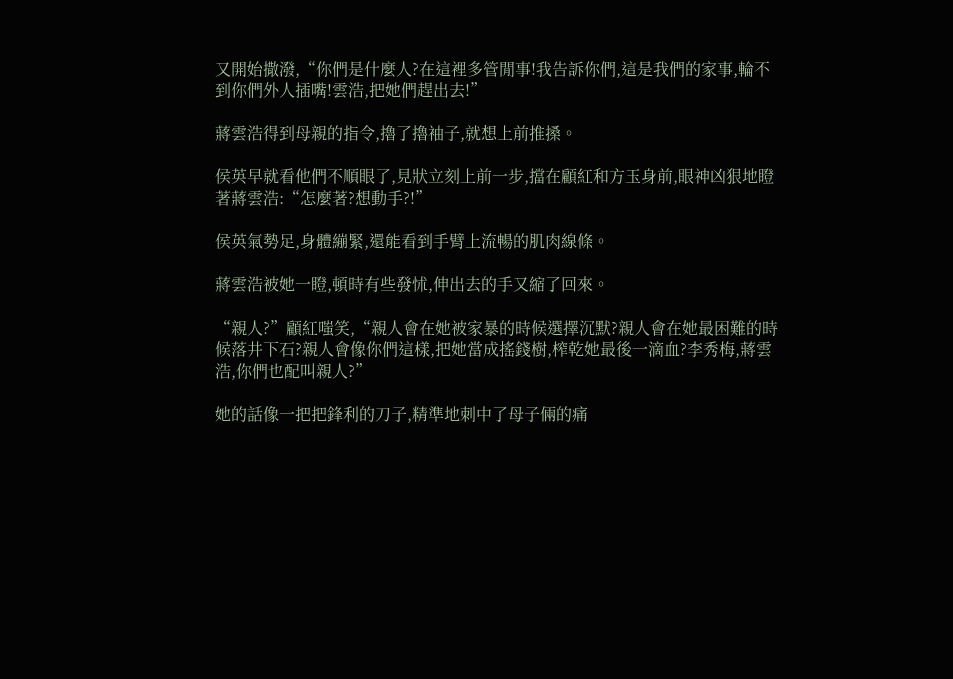又開始撒潑,“你們是什麼人?在這裡多管閒事!我告訴你們,這是我們的家事,輪不到你們外人插嘴!雲浩,把她們趕出去!”

蔣雲浩得到母親的指令,擼了擼袖子,就想上前推搡。

侯英早就看他們不順眼了,見狀立刻上前一步,擋在顧紅和方玉身前,眼神凶狠地瞪著蔣雲浩:“怎麼著?想動手?!”

侯英氣勢足,身體繃緊,還能看到手臂上流暢的肌肉線條。

蔣雲浩被她一瞪,頓時有些發怵,伸出去的手又縮了回來。

“親人?”顧紅嗤笑,“親人會在她被家暴的時候選擇沉默?親人會在她最困難的時候落井下石?親人會像你們這樣,把她當成搖錢樹,榨乾她最後一滴血?李秀梅,蔣雲浩,你們也配叫親人?”

她的話像一把把鋒利的刀子,精準地刺中了母子倆的痛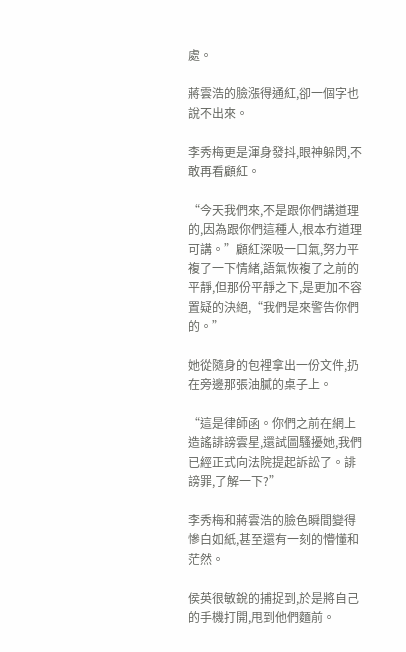處。

蔣雲浩的臉漲得通紅,卻一個字也說不出來。

李秀梅更是渾身發抖,眼神躲閃,不敢再看顧紅。

“今天我們來,不是跟你們講道理的,因為跟你們這種人,根本冇道理可講。”顧紅深吸一口氣,努力平複了一下情緒,語氣恢複了之前的平靜,但那份平靜之下,是更加不容置疑的決絕,“我們是來警告你們的。”

她從隨身的包裡拿出一份文件,扔在旁邊那張油膩的桌子上。

“這是律師函。你們之前在網上造謠誹謗雲星,還試圖騷擾她,我們已經正式向法院提起訴訟了。誹謗罪,了解一下?”

李秀梅和蔣雲浩的臉色瞬間變得慘白如紙,甚至還有一刻的懵懂和茫然。

侯英很敏銳的捕捉到,於是將自己的手機打開,甩到他們麵前。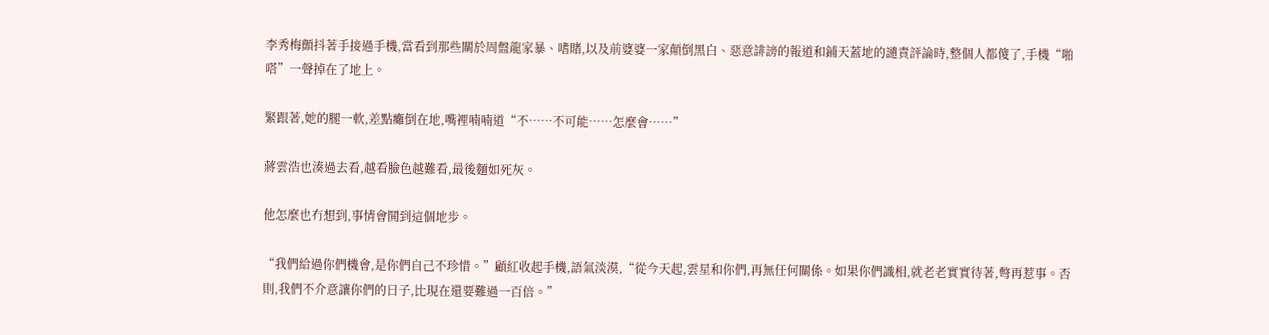李秀梅顫抖著手接過手機,當看到那些關於周盤龍家暴、嗜賭,以及前婆婆一家顛倒黑白、惡意誹謗的報道和鋪天蓋地的譴責評論時,整個人都傻了,手機“啪嗒”一聲掉在了地上。

緊跟著,她的腿一軟,差點癱倒在地,嘴裡喃喃道“不……不可能……怎麼會……”

蔣雲浩也湊過去看,越看臉色越難看,最後麵如死灰。

他怎麼也冇想到,事情會鬨到這個地步。

“我們給過你們機會,是你們自己不珍惜。”顧紅收起手機,語氣淡漠,“從今天起,雲星和你們,再無任何關係。如果你們識相,就老老實實待著,彆再惹事。否則,我們不介意讓你們的日子,比現在還要難過一百倍。”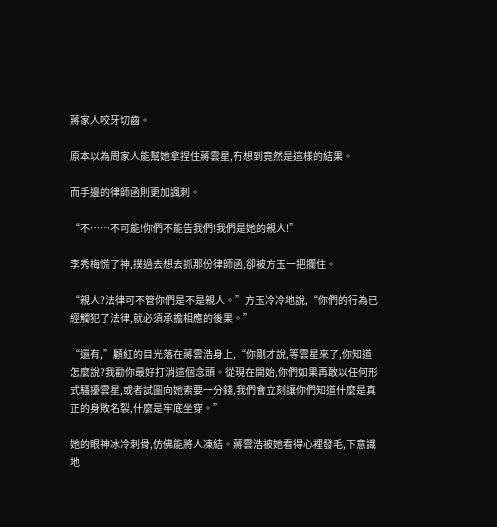蔣家人咬牙切齒。

原本以為周家人能幫她拿捏住蔣雲星,冇想到竟然是這樣的結果。

而手邊的律師函則更加諷刺。

“不……不可能!你們不能告我們!我們是她的親人!”

李秀梅慌了神,撲過去想去抓那份律師函,卻被方玉一把攔住。

“親人?法律可不管你們是不是親人。”方玉冷冷地說,“你們的行為已經觸犯了法律,就必須承擔相應的後果。”

“還有,”顧紅的目光落在蔣雲浩身上,“你剛才說,等雲星來了,你知道怎麼說?我勸你最好打消這個念頭。從現在開始,你們如果再敢以任何形式騷擾雲星,或者試圖向她索要一分錢,我們會立刻讓你們知道什麼是真正的身敗名裂,什麼是牢底坐穿。”

她的眼神冰冷刺骨,仿佛能將人凍結。蔣雲浩被她看得心裡發毛,下意識地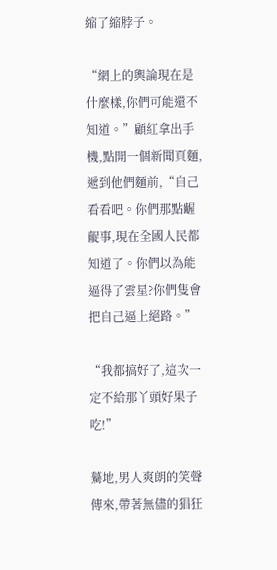縮了縮脖子。

“網上的輿論現在是什麼樣,你們可能還不知道。”顧紅拿出手機,點開一個新聞頁麵,遞到他們麵前,“自己看看吧。你們那點齷齪事,現在全國人民都知道了。你們以為能逼得了雲星?你們隻會把自己逼上絕路。”

“我都搞好了,這次一定不給那丫頭好果子吃!”

驀地,男人爽朗的笑聲傳來,帶著無儘的猖狂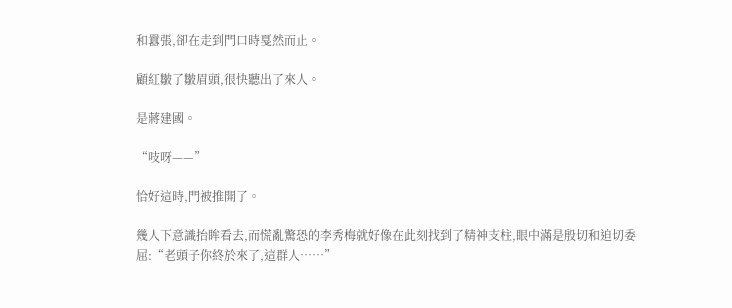和囂張,卻在走到門口時戛然而止。

顧紅皺了皺眉頭,很快聽出了來人。

是蔣建國。

“吱呀——”

恰好這時,門被推開了。

幾人下意識抬眸看去,而慌亂驚恐的李秀梅就好像在此刻找到了精神支柱,眼中滿是殷切和迫切委屈:“老頭子你終於來了,這群人……”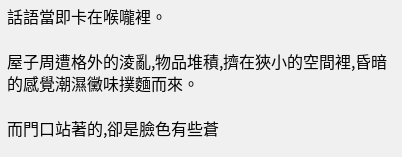話語當即卡在喉嚨裡。

屋子周遭格外的淩亂,物品堆積,擠在狹小的空間裡,昏暗的感覺潮濕黴味撲麵而來。

而門口站著的,卻是臉色有些蒼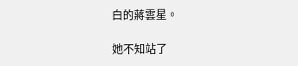白的蔣雲星。

她不知站了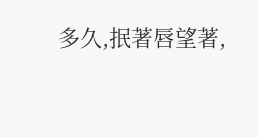多久,抿著唇望著,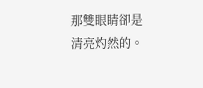那雙眼睛卻是清亮灼然的。